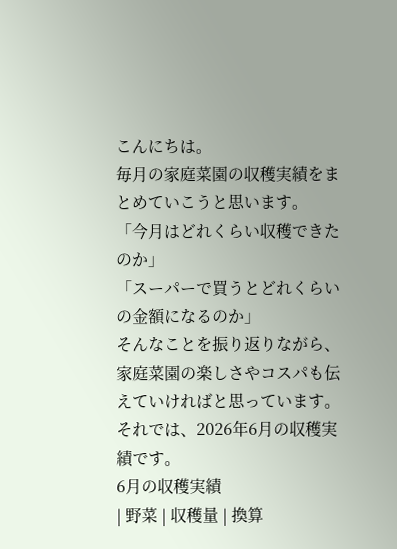こんにちは。
毎月の家庭菜園の収穫実績をまとめていこうと思います。
「今月はどれくらい収穫できたのか」
「スーパーで買うとどれくらいの金額になるのか」
そんなことを振り返りながら、家庭菜園の楽しさやコスパも伝えていければと思っています。
それでは、2026年6月の収穫実績です。
6月の収穫実績
| 野菜 | 収穫量 | 換算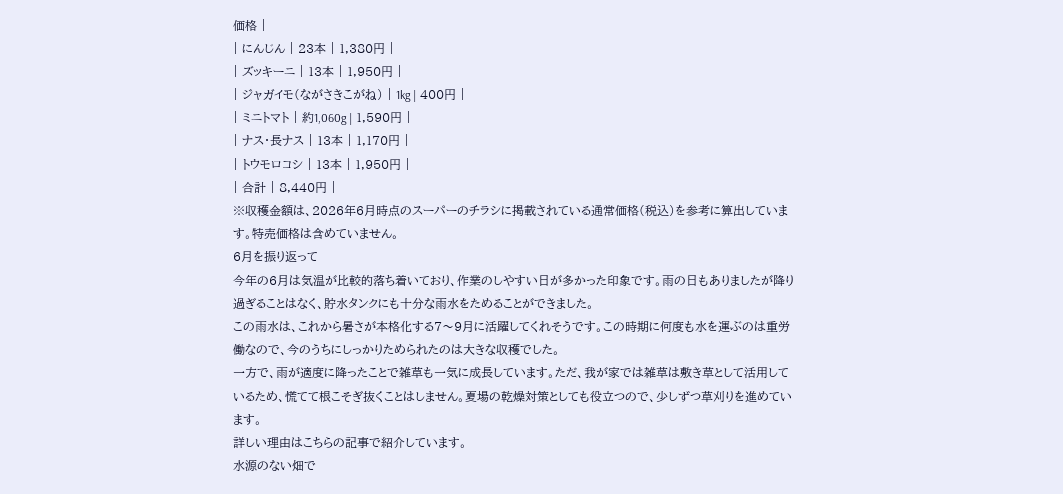価格 |
| にんじん | 23本 | 1,380円 |
| ズッキーニ | 13本 | 1,950円 |
| ジャガイモ(ながさきこがね) | 1kg | 400円 |
| ミニトマト | 約1,060g | 1,590円 |
| ナス・長ナス | 13本 | 1,170円 |
| トウモロコシ | 13本 | 1,950円 |
| 合計 | 8,440円 |
※収穫金額は、2026年6月時点のスーパーのチラシに掲載されている通常価格(税込)を参考に算出しています。特売価格は含めていません。
6月を振り返って
今年の6月は気温が比較的落ち着いており、作業のしやすい日が多かった印象です。雨の日もありましたが降り過ぎることはなく、貯水タンクにも十分な雨水をためることができました。
この雨水は、これから暑さが本格化する7〜9月に活躍してくれそうです。この時期に何度も水を運ぶのは重労働なので、今のうちにしっかりためられたのは大きな収穫でした。
一方で、雨が適度に降ったことで雑草も一気に成長しています。ただ、我が家では雑草は敷き草として活用しているため、慌てて根こそぎ抜くことはしません。夏場の乾燥対策としても役立つので、少しずつ草刈りを進めています。
詳しい理由はこちらの記事で紹介しています。
水源のない畑で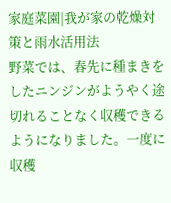家庭菜園|我が家の乾燥対策と雨水活用法
野菜では、春先に種まきをしたニンジンがようやく途切れることなく収穫できるようになりました。一度に収穫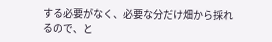する必要がなく、必要な分だけ畑から採れるので、と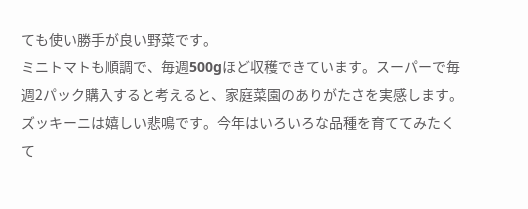ても使い勝手が良い野菜です。
ミニトマトも順調で、毎週500gほど収穫できています。スーパーで毎週2パック購入すると考えると、家庭菜園のありがたさを実感します。
ズッキーニは嬉しい悲鳴です。今年はいろいろな品種を育ててみたくて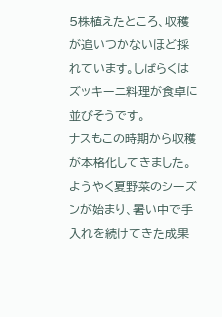5株植えたところ、収穫が追いつかないほど採れています。しばらくはズッキーニ料理が食卓に並びそうです。
ナスもこの時期から収穫が本格化してきました。ようやく夏野菜のシーズンが始まり、暑い中で手入れを続けてきた成果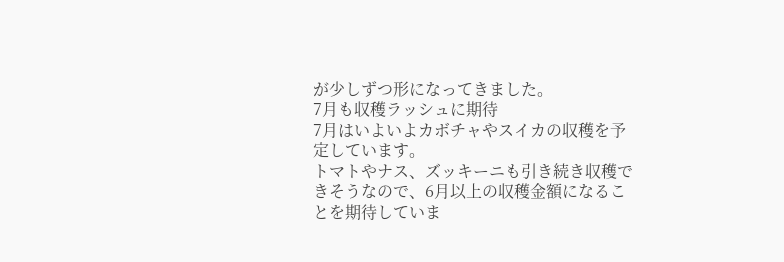が少しずつ形になってきました。
7月も収穫ラッシュに期待
7月はいよいよカボチャやスイカの収穫を予定しています。
トマトやナス、ズッキーニも引き続き収穫できそうなので、6月以上の収穫金額になることを期待していま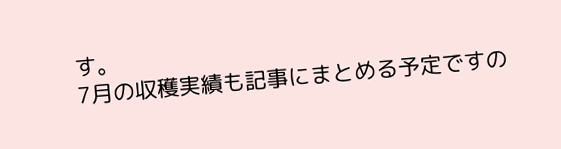す。
7月の収穫実績も記事にまとめる予定ですの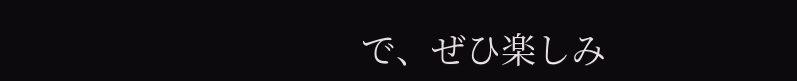で、ぜひ楽しみ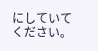にしていてください。